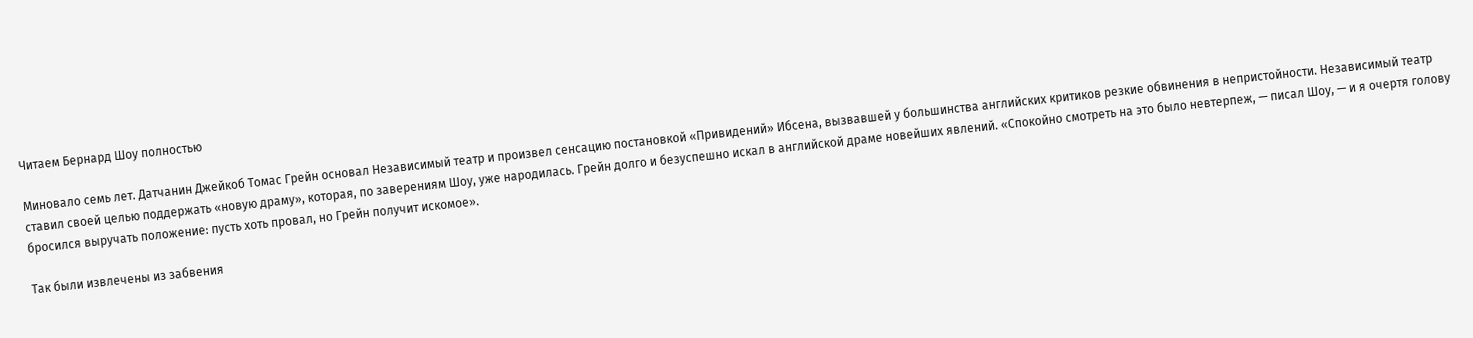Читаем Бернард Шоу полностью

Миновало семь лет. Датчанин Джейкоб Томас Грейн основал Независимый театр и произвел сенсацию постановкой «Привидений» Ибсена, вызвавшей у большинства английских критиков резкие обвинения в непристойности. Независимый театр ставил своей целью поддержать «новую драму», которая, по заверениям Шоу, уже народилась. Грейн долго и безуспешно искал в английской драме новейших явлений. «Спокойно смотреть на это было невтерпеж, — писал Шоу, — и я очертя голову бросился выручать положение: пусть хоть провал, но Грейн получит искомое».

Так были извлечены из забвения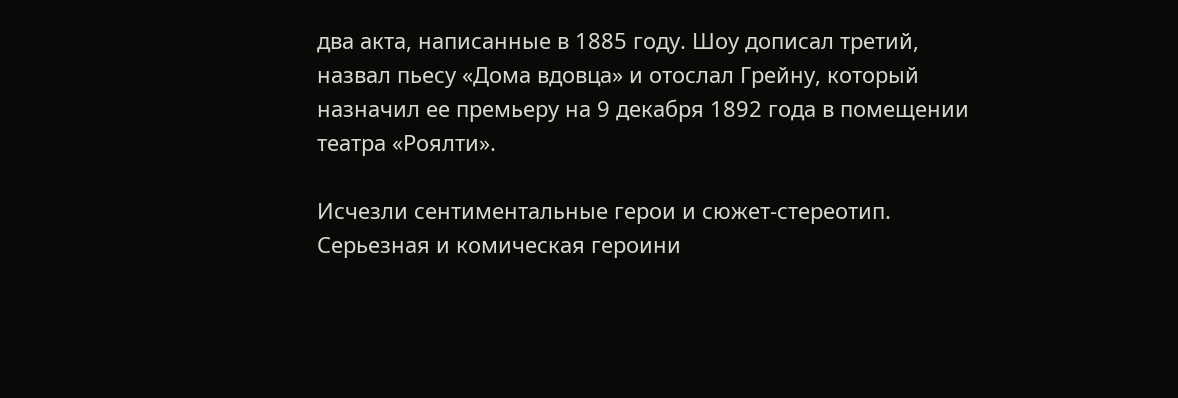два акта, написанные в 1885 году. Шоу дописал третий, назвал пьесу «Дома вдовца» и отослал Грейну, который назначил ее премьеру на 9 декабря 1892 года в помещении театра «Роялти».

Исчезли сентиментальные герои и сюжет-стереотип. Серьезная и комическая героини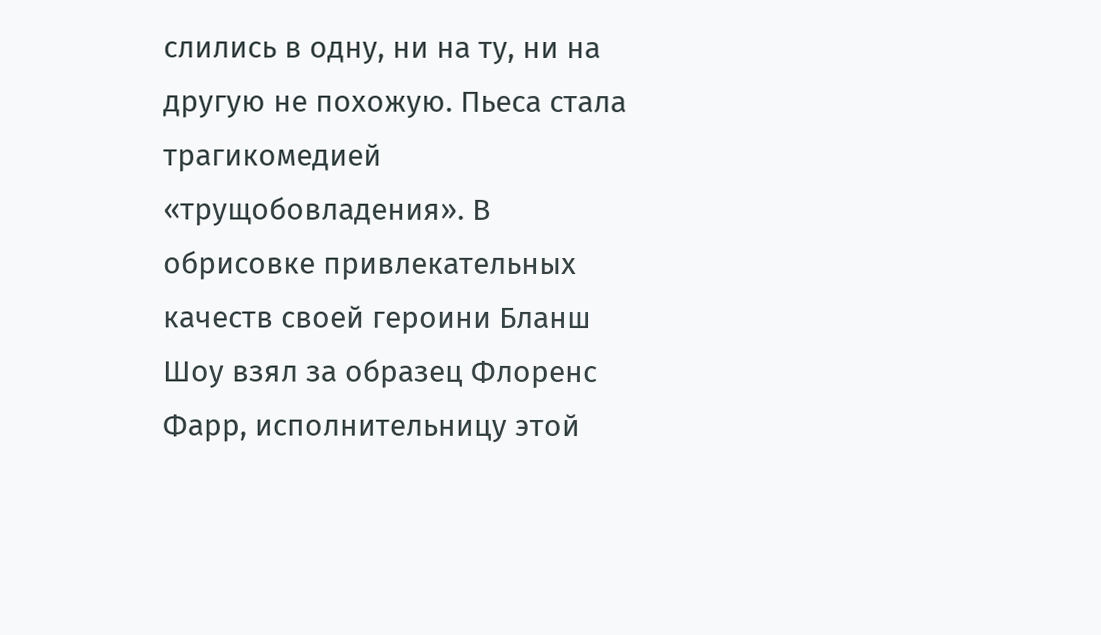слились в одну, ни на ту, ни на другую не похожую. Пьеса стала трагикомедией «трущобовладения». В обрисовке привлекательных качеств своей героини Бланш Шоу взял за образец Флоренс Фарр, исполнительницу этой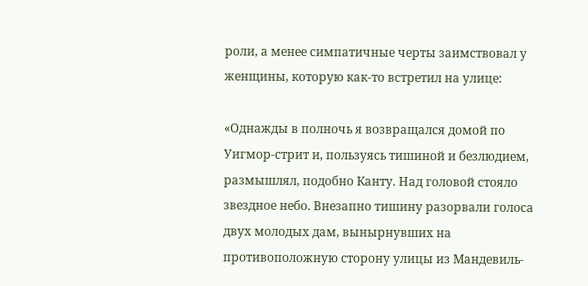роли, а менее симпатичные черты заимствовал у женщины, которую как-то встретил на улице:

«Однажды в полночь я возвращался домой по Уигмор-стрит и, пользуясь тишиной и безлюдием, размышлял, подобно Канту. Над головой стояло звездное небо. Внезапно тишину разорвали голоса двух молодых дам, вынырнувших на противоположную сторону улицы из Мандевиль-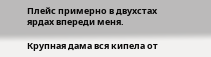Плейс примерно в двухстах ярдах впереди меня.

Крупная дама вся кипела от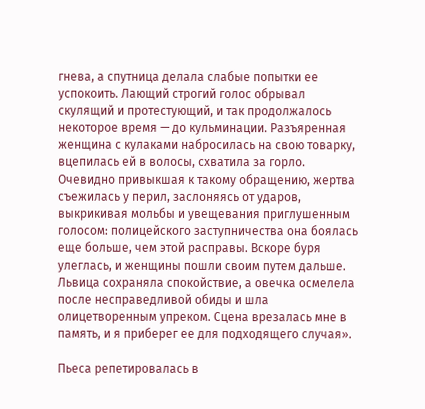гнева, а спутница делала слабые попытки ее успокоить. Лающий строгий голос обрывал скулящий и протестующий, и так продолжалось некоторое время — до кульминации. Разъяренная женщина с кулаками набросилась на свою товарку, вцепилась ей в волосы, схватила за горло. Очевидно привыкшая к такому обращению, жертва съежилась у перил, заслоняясь от ударов, выкрикивая мольбы и увещевания приглушенным голосом: полицейского заступничества она боялась еще больше, чем этой расправы. Вскоре буря улеглась, и женщины пошли своим путем дальше. Львица сохраняла спокойствие, а овечка осмелела после несправедливой обиды и шла олицетворенным упреком. Сцена врезалась мне в память, и я приберег ее для подходящего случая».

Пьеса репетировалась в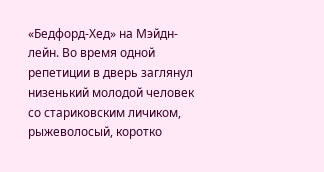«Бедфорд-Хед» на Мэйдн-лейн. Во время одной репетиции в дверь заглянул низенький молодой человек со стариковским личиком, рыжеволосый, коротко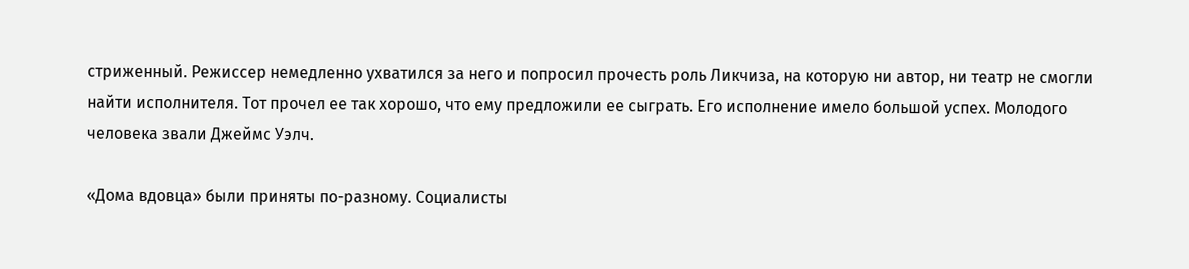стриженный. Режиссер немедленно ухватился за него и попросил прочесть роль Ликчиза, на которую ни автор, ни театр не смогли найти исполнителя. Тот прочел ее так хорошо, что ему предложили ее сыграть. Его исполнение имело большой успех. Молодого человека звали Джеймс Уэлч.

«Дома вдовца» были приняты по-разному. Социалисты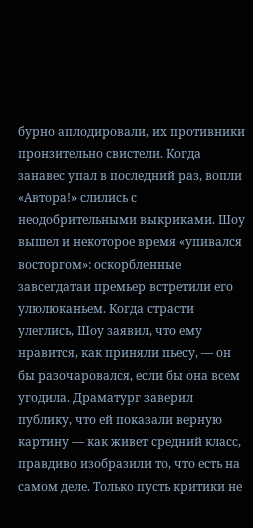бурно аплодировали, их противники пронзительно свистели. Когда занавес упал в последний раз, вопли «Автора!» слились с неодобрительными выкриками. Шоу вышел и некоторое время «упивался восторгом»: оскорбленные завсегдатаи премьер встретили его улюлюканьем. Когда страсти улеглись, Шоу заявил, что ему нравится, как приняли пьесу, — он бы разочаровался, если бы она всем угодила. Драматург заверил публику, что ей показали верную картину — как живет средний класс, правдиво изобразили то, что есть на самом деле. Только пусть критики не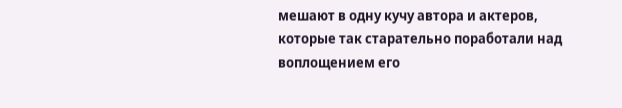мешают в одну кучу автора и актеров, которые так старательно поработали над воплощением его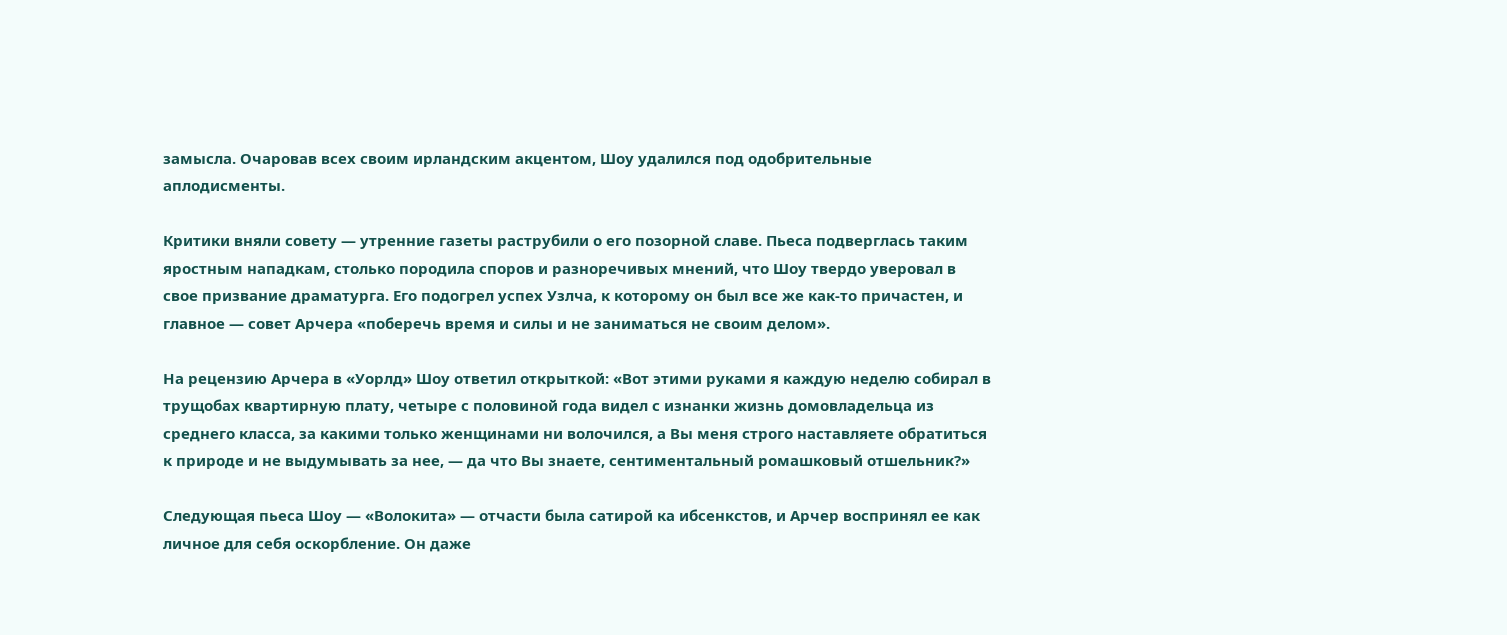замысла. Очаровав всех своим ирландским акцентом, Шоу удалился под одобрительные аплодисменты.

Критики вняли совету — утренние газеты раструбили о его позорной славе. Пьеса подверглась таким яростным нападкам, столько породила споров и разноречивых мнений, что Шоу твердо уверовал в свое призвание драматурга. Его подогрел успех Узлча, к которому он был все же как-то причастен, и главное — совет Арчера «поберечь время и силы и не заниматься не своим делом».

На рецензию Арчера в «Уорлд» Шоу ответил открыткой: «Вот этими руками я каждую неделю собирал в трущобах квартирную плату, четыре с половиной года видел с изнанки жизнь домовладельца из среднего класса, за какими только женщинами ни волочился, а Вы меня строго наставляете обратиться к природе и не выдумывать за нее, — да что Вы знаете, сентиментальный ромашковый отшельник?»

Следующая пьеса Шоу — «Волокита» — отчасти была сатирой ка ибсенкстов, и Арчер воспринял ее как личное для себя оскорбление. Он даже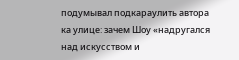подумывал подкараулить автора ка улице: зачем Шоу «надругался над искусством и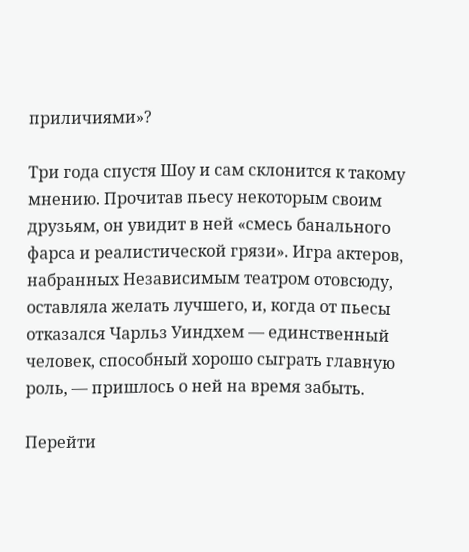приличиями»?

Три года спустя Шоу и сам склонится к такому мнению. Прочитав пьесу некоторым своим друзьям, он увидит в ней «смесь банального фарса и реалистической грязи». Игра актеров, набранных Независимым театром отовсюду, оставляла желать лучшего, и, когда от пьесы отказался Чарльз Уиндхем — единственный человек, способный хорошо сыграть главную роль, — пришлось о ней на время забыть.

Перейти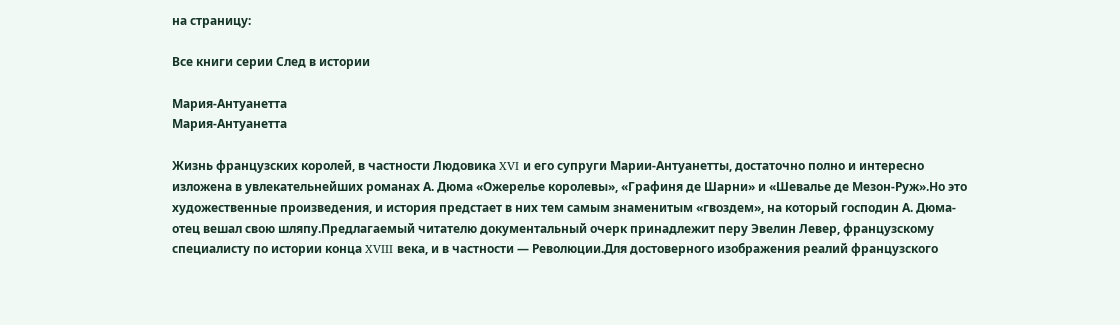на страницу:

Все книги серии След в истории

Мария-Антуанетта
Мария-Антуанетта

Жизнь французских королей, в частности Людовика XVI и его супруги Марии-Антуанетты, достаточно полно и интересно изложена в увлекательнейших романах А. Дюма «Ожерелье королевы», «Графиня де Шарни» и «Шевалье де Мезон-Руж».Но это художественные произведения, и история предстает в них тем самым знаменитым «гвоздем», на который господин А. Дюма-отец вешал свою шляпу.Предлагаемый читателю документальный очерк принадлежит перу Эвелин Левер, французскому специалисту по истории конца XVIII века, и в частности — Революции.Для достоверного изображения реалий французского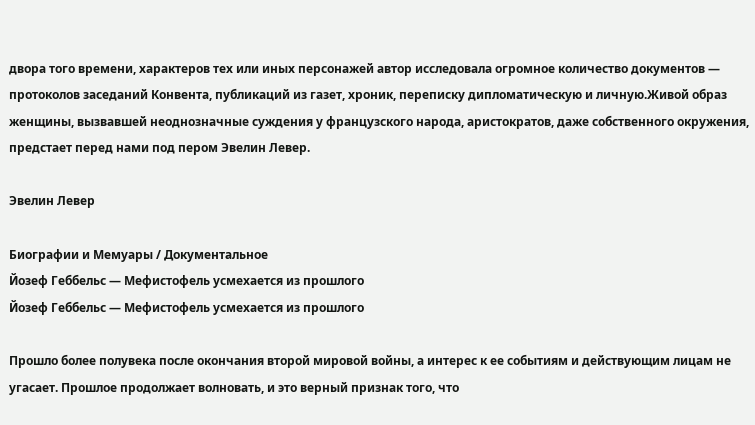двора того времени, характеров тех или иных персонажей автор исследовала огромное количество документов — протоколов заседаний Конвента, публикаций из газет, хроник, переписку дипломатическую и личную.Живой образ женщины, вызвавшей неоднозначные суждения у французского народа, аристократов, даже собственного окружения, предстает перед нами под пером Эвелин Левер.

Эвелин Левер

Биографии и Мемуары / Документальное
Йозеф Геббельс — Мефистофель усмехается из прошлого
Йозеф Геббельс — Мефистофель усмехается из прошлого

Прошло более полувека после окончания второй мировой войны, а интерес к ее событиям и действующим лицам не угасает. Прошлое продолжает волновать, и это верный признак того, что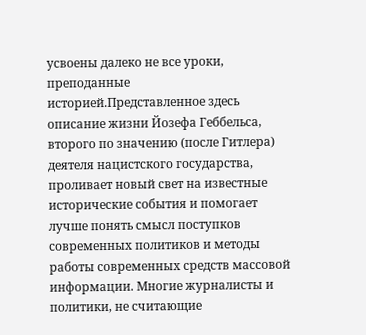усвоены далеко не все уроки, преподанные историей.Представленное здесь описание жизни Йозефа Геббельса, второго по значению (после Гитлера) деятеля нацистского государства, проливает новый свет на известные исторические события и помогает лучше понять смысл поступков современных политиков и методы работы современных средств массовой информации. Многие журналисты и политики, не считающие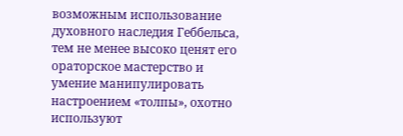возможным использование духовного наследия Геббельса, тем не менее высоко ценят его ораторское мастерство и умение манипулировать настроением «толпы», охотно используют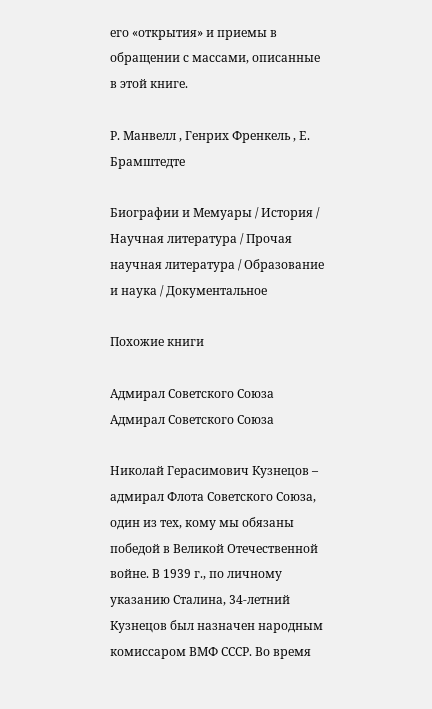его «открытия» и приемы в обращении с массами, описанные в этой книге.

Р. Манвелл , Генрих Френкель , Е. Брамштедте

Биографии и Мемуары / История / Научная литература / Прочая научная литература / Образование и наука / Документальное

Похожие книги

Адмирал Советского Союза
Адмирал Советского Союза

Николай Герасимович Кузнецов – адмирал Флота Советского Союза, один из тех, кому мы обязаны победой в Великой Отечественной войне. В 1939 г., по личному указанию Сталина, 34-летний Кузнецов был назначен народным комиссаром ВМФ СССР. Во время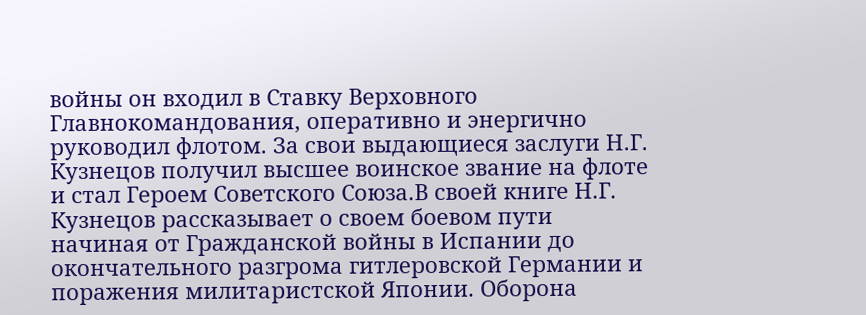войны он входил в Ставку Верховного Главнокомандования, оперативно и энергично руководил флотом. За свои выдающиеся заслуги Н.Г. Кузнецов получил высшее воинское звание на флоте и стал Героем Советского Союза.В своей книге Н.Г. Кузнецов рассказывает о своем боевом пути начиная от Гражданской войны в Испании до окончательного разгрома гитлеровской Германии и поражения милитаристской Японии. Оборона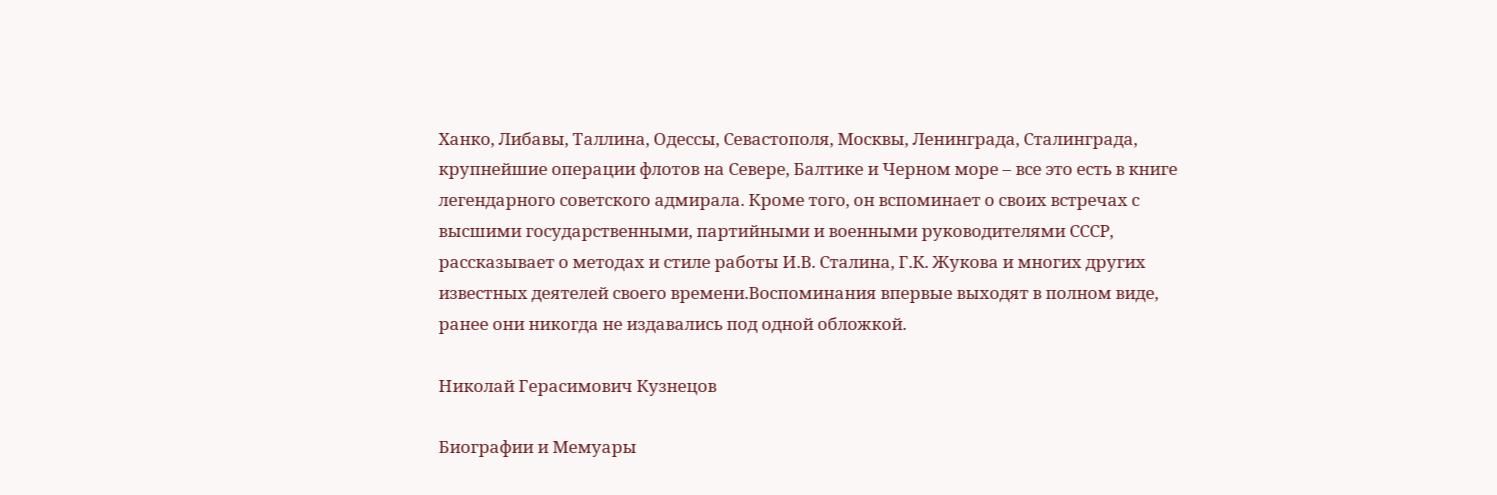Ханко, Либавы, Таллина, Одессы, Севастополя, Москвы, Ленинграда, Сталинграда, крупнейшие операции флотов на Севере, Балтике и Черном море – все это есть в книге легендарного советского адмирала. Кроме того, он вспоминает о своих встречах с высшими государственными, партийными и военными руководителями СССР, рассказывает о методах и стиле работы И.В. Сталина, Г.К. Жукова и многих других известных деятелей своего времени.Воспоминания впервые выходят в полном виде, ранее они никогда не издавались под одной обложкой.

Николай Герасимович Кузнецов

Биографии и Мемуары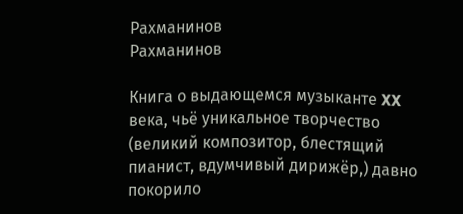Рахманинов
Рахманинов

Книга о выдающемся музыканте XX века, чьё уникальное творчество (великий композитор, блестящий пианист, вдумчивый дирижёр,) давно покорило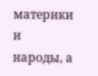материки и народы, а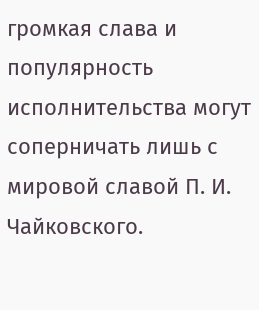громкая слава и популярность исполнительства могут соперничать лишь с мировой славой П. И. Чайковского.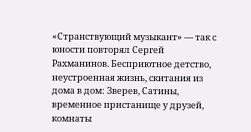«Странствующий музыкант» — так с юности повторял Сергей Рахманинов. Бесприютное детство, неустроенная жизнь, скитания из дома в дом: Зверев, Сатины, временное пристанище у друзей, комнаты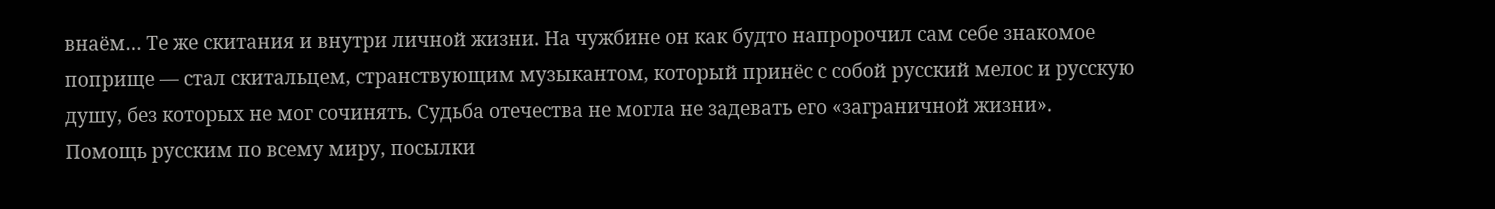внаём… Те же скитания и внутри личной жизни. На чужбине он как будто напророчил сам себе знакомое поприще — стал скитальцем, странствующим музыкантом, который принёс с собой русский мелос и русскую душу, без которых не мог сочинять. Судьба отечества не могла не задевать его «заграничной жизни». Помощь русским по всему миру, посылки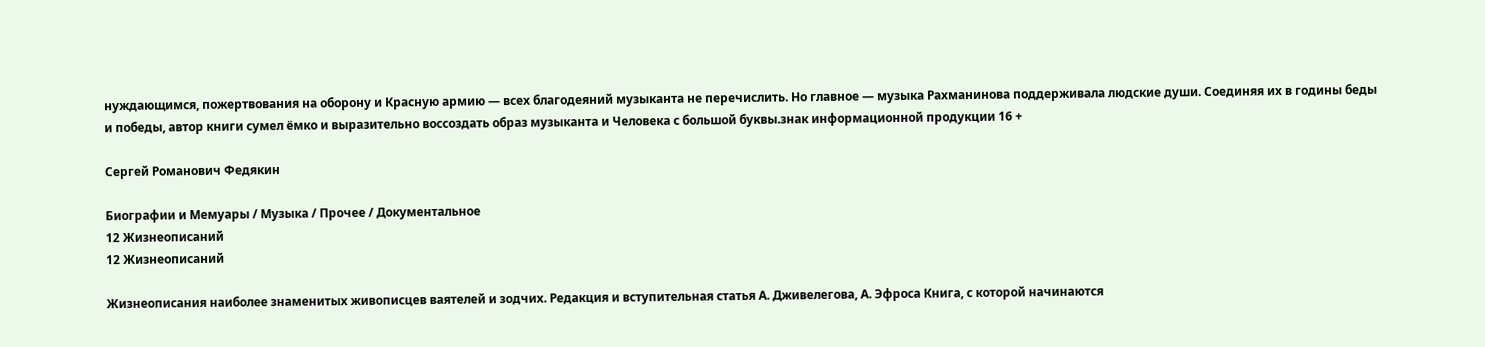нуждающимся, пожертвования на оборону и Красную армию — всех благодеяний музыканта не перечислить. Но главное — музыка Рахманинова поддерживала людские души. Соединяя их в годины беды и победы, автор книги сумел ёмко и выразительно воссоздать образ музыканта и Человека с большой буквы.знак информационной продукции 16 +

Сергей Романович Федякин

Биографии и Мемуары / Музыка / Прочее / Документальное
12 Жизнеописаний
12 Жизнеописаний

Жизнеописания наиболее знаменитых живописцев ваятелей и зодчих. Редакция и вступительная статья А. Дживелегова, А. Эфроса Книга, с которой начинаются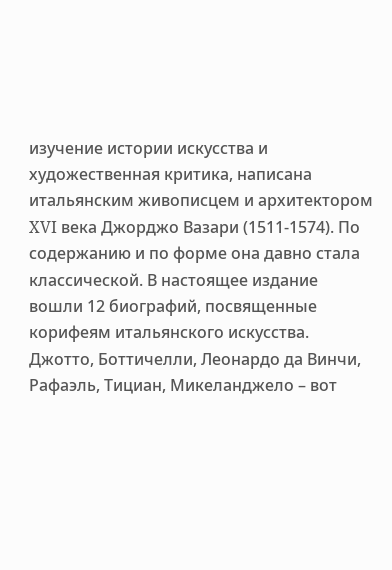изучение истории искусства и художественная критика, написана итальянским живописцем и архитектором XVI века Джорджо Вазари (1511-1574). По содержанию и по форме она давно стала классической. В настоящее издание вошли 12 биографий, посвященные корифеям итальянского искусства. Джотто, Боттичелли, Леонардо да Винчи, Рафаэль, Тициан, Микеланджело – вот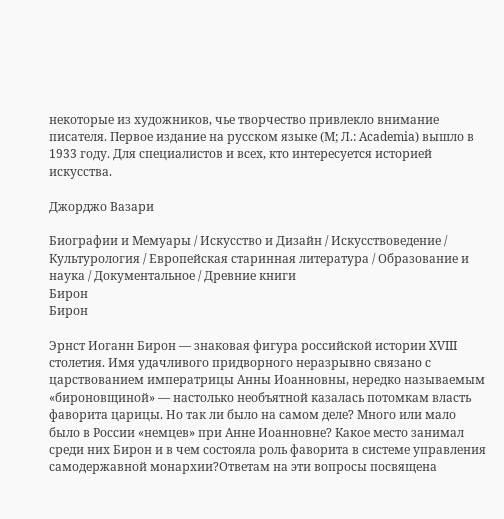некоторые из художников, чье творчество привлекло внимание писателя. Первое издание на русском языке (М; Л.: Academia) вышло в 1933 году. Для специалистов и всех, кто интересуется историей искусства.

Джорджо Вазари

Биографии и Мемуары / Искусство и Дизайн / Искусствоведение / Культурология / Европейская старинная литература / Образование и наука / Документальное / Древние книги
Бирон
Бирон

Эрнст Иоганн Бирон — знаковая фигура российской истории XVIII столетия. Имя удачливого придворного неразрывно связано с царствованием императрицы Анны Иоанновны, нередко называемым «бироновщиной» — настолько необъятной казалась потомкам власть фаворита царицы. Но так ли было на самом деле? Много или мало было в России «немцев» при Анне Иоанновне? Какое место занимал среди них Бирон и в чем состояла роль фаворита в системе управления самодержавной монархии?Ответам на эти вопросы посвящена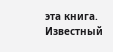эта книга. Известный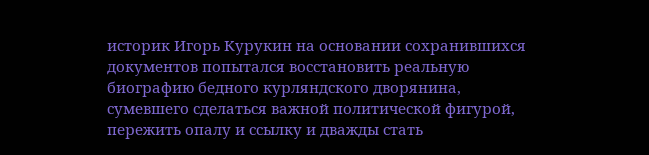историк Игорь Курукин на основании сохранившихся документов попытался восстановить реальную биографию бедного курляндского дворянина, сумевшего сделаться важной политической фигурой, пережить опалу и ссылку и дважды стать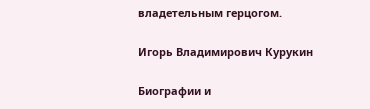владетельным герцогом.

Игорь Владимирович Курукин

Биографии и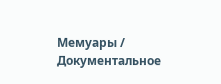Мемуары / Документальное